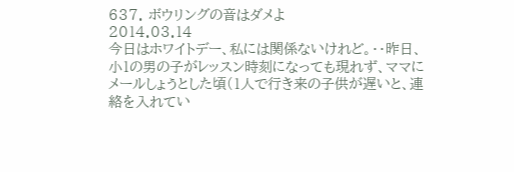637. ボウリングの音はダメよ
2014.03.14
今日はホワイトデー、私には関係ないけれど。・・昨日、小1の男の子がレッスン時刻になっても現れず、ママにメールしょうとした頃(1人で行き来の子供が遅いと、連絡を入れてい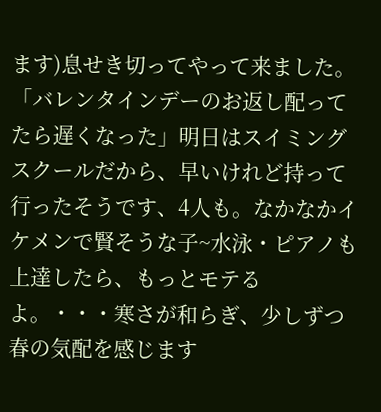ます)息せき切ってやって来ました。「バレンタインデーのお返し配ってたら遅くなった」明日はスイミングスクールだから、早いけれど持って行ったそうです、4人も。なかなかイケメンで賢そうな子~水泳・ピアノも上達したら、もっとモテるよ。・・・寒さが和らぎ、少しずつ春の気配を感じます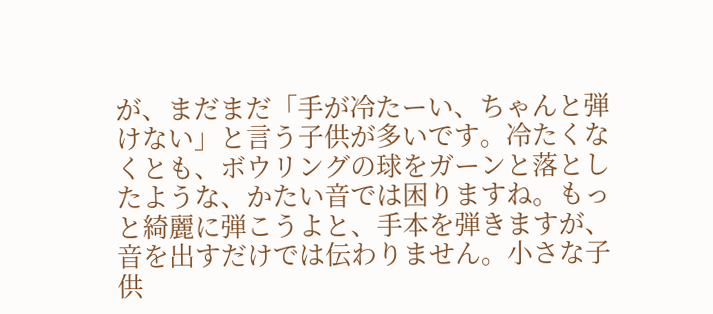が、まだまだ「手が冷たーい、ちゃんと弾けない」と言う子供が多いです。冷たくなくとも、ボウリングの球をガーンと落としたような、かたい音では困りますね。もっと綺麗に弾こうよと、手本を弾きますが、音を出すだけでは伝わりません。小さな子供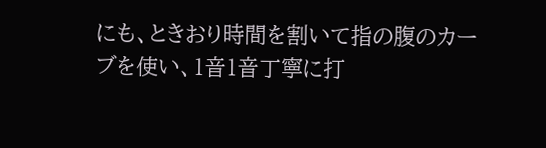にも、ときおり時間を割いて指の腹のカーブを使い、1音1音丁寧に打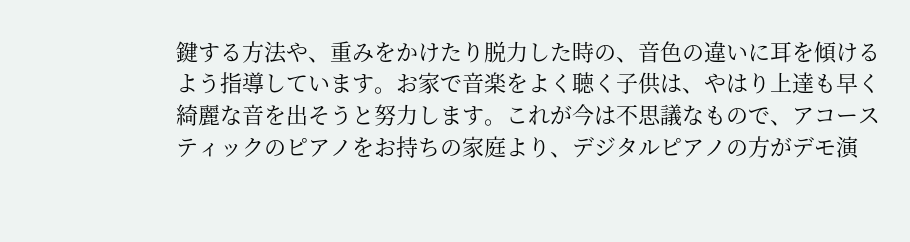鍵する方法や、重みをかけたり脱力した時の、音色の違いに耳を傾けるよう指導しています。お家で音楽をよく聴く子供は、やはり上達も早く綺麗な音を出そうと努力します。これが今は不思議なもので、アコースティックのピアノをお持ちの家庭より、デジタルピアノの方がデモ演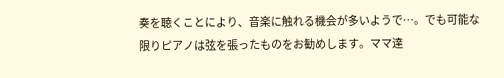奏を聴くことにより、音楽に触れる機会が多いようで…。でも可能な限りピアノは弦を張ったものをお勧めします。ママ達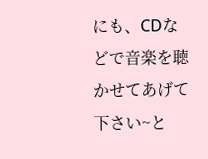にも、CDなどで音楽を聴かせてあげて下さい~と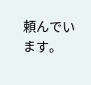頼んでいます。